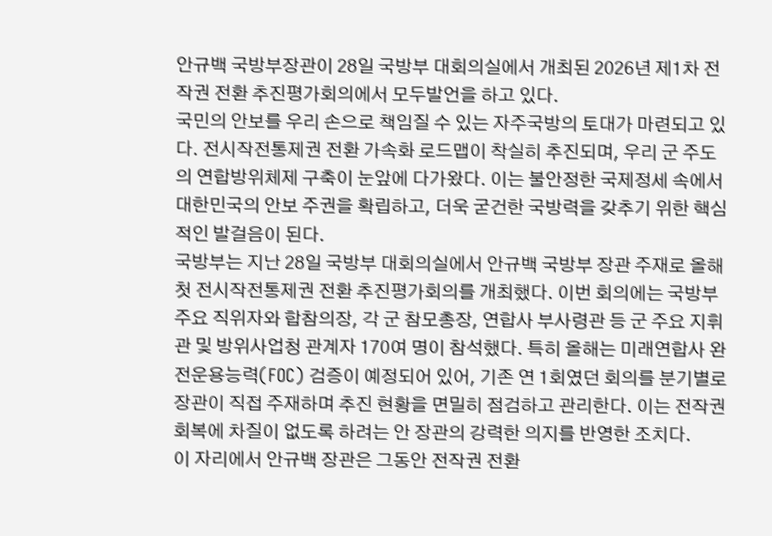안규백 국방부장관이 28일 국방부 대회의실에서 개최된 2026년 제1차 전작권 전환 추진평가회의에서 모두발언을 하고 있다.
국민의 안보를 우리 손으로 책임질 수 있는 자주국방의 토대가 마련되고 있다. 전시작전통제권 전환 가속화 로드맵이 착실히 추진되며, 우리 군 주도의 연합방위체제 구축이 눈앞에 다가왔다. 이는 불안정한 국제정세 속에서 대한민국의 안보 주권을 확립하고, 더욱 굳건한 국방력을 갖추기 위한 핵심적인 발걸음이 된다.
국방부는 지난 28일 국방부 대회의실에서 안규백 국방부 장관 주재로 올해 첫 전시작전통제권 전환 추진평가회의를 개최했다. 이번 회의에는 국방부 주요 직위자와 합참의장, 각 군 참모총장, 연합사 부사령관 등 군 주요 지휘관 및 방위사업청 관계자 170여 명이 참석했다. 특히 올해는 미래연합사 완전운용능력(FOC) 검증이 예정되어 있어, 기존 연 1회였던 회의를 분기별로 장관이 직접 주재하며 추진 현황을 면밀히 점검하고 관리한다. 이는 전작권 회복에 차질이 없도록 하려는 안 장관의 강력한 의지를 반영한 조치다.
이 자리에서 안규백 장관은 그동안 전작권 전환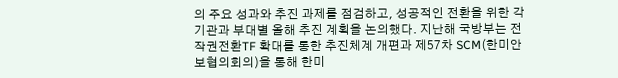의 주요 성과와 추진 과제를 점검하고, 성공적인 전환을 위한 각 기관과 부대별 올해 추진 계획을 논의했다. 지난해 국방부는 전작권전환TF 확대를 통한 추진체계 개편과 제57차 SCM(한미안보협의회의)을 통해 한미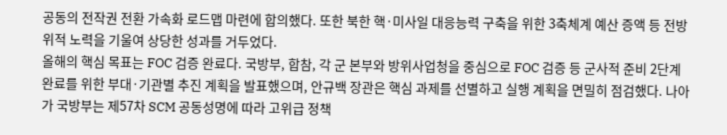공동의 전작권 전환 가속화 로드맵 마련에 합의했다. 또한 북한 핵·미사일 대응능력 구축을 위한 3축체계 예산 증액 등 전방위적 노력을 기울여 상당한 성과를 거두었다.
올해의 핵심 목표는 FOC 검증 완료다. 국방부, 합참, 각 군 본부와 방위사업청을 중심으로 FOC 검증 등 군사적 준비 2단계 완료를 위한 부대·기관별 추진 계획을 발표했으며, 안규백 장관은 핵심 과제를 선별하고 실행 계획을 면밀히 점검했다. 나아가 국방부는 제57차 SCM 공동성명에 따라 고위급 정책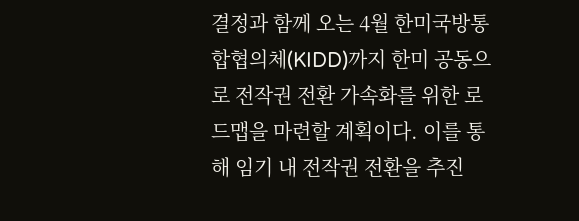결정과 함께 오는 4월 한미국방통합협의체(KIDD)까지 한미 공동으로 전작권 전환 가속화를 위한 로드맵을 마련할 계획이다. 이를 통해 임기 내 전작권 전환을 추진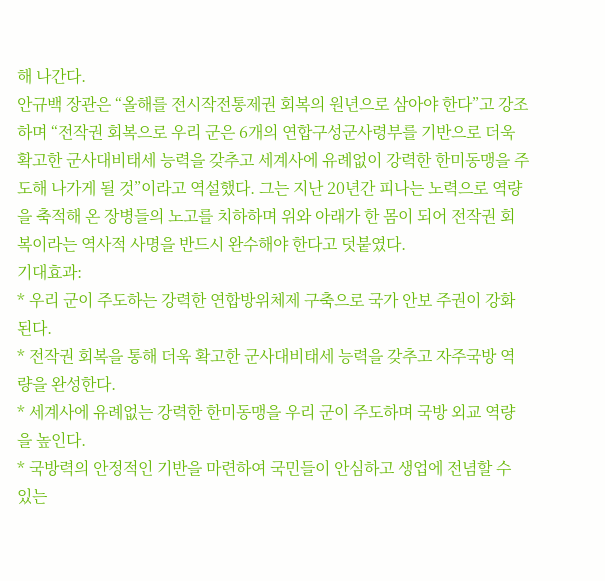해 나간다.
안규백 장관은 “올해를 전시작전통제권 회복의 원년으로 삼아야 한다”고 강조하며 “전작권 회복으로 우리 군은 6개의 연합구성군사령부를 기반으로 더욱 확고한 군사대비태세 능력을 갖추고 세계사에 유례없이 강력한 한미동맹을 주도해 나가게 될 것”이라고 역설했다. 그는 지난 20년간 피나는 노력으로 역량을 축적해 온 장병들의 노고를 치하하며 위와 아래가 한 몸이 되어 전작권 회복이라는 역사적 사명을 반드시 완수해야 한다고 덧붙였다.
기대효과:
* 우리 군이 주도하는 강력한 연합방위체제 구축으로 국가 안보 주권이 강화된다.
* 전작권 회복을 통해 더욱 확고한 군사대비태세 능력을 갖추고 자주국방 역량을 완성한다.
* 세계사에 유례없는 강력한 한미동맹을 우리 군이 주도하며 국방 외교 역량을 높인다.
* 국방력의 안정적인 기반을 마련하여 국민들이 안심하고 생업에 전념할 수 있는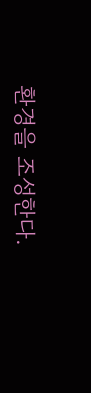환경을 조성한다.